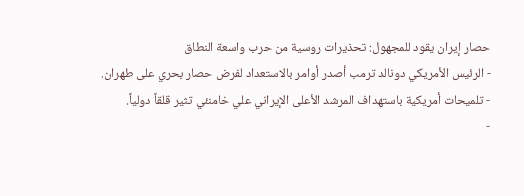حصار إيران يقود للمجهول: تحذيرات روسية من حرب واسعة النطاق
- الرئيس الأمريكي دونالد ترمب أصدر أوامر بالاستعداد لفرض حصار بحري على طهران.
- تلميحات أمريكية باستهداف المرشد الأعلى الإيراني علي خامنئي تثير قلقاً دولياً.
-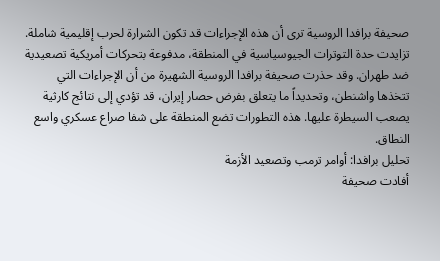صحيفة برافدا الروسية ترى أن هذه الإجراءات قد تكون الشرارة لحرب إقليمية شاملة.
تزايدت حدة التوترات الجيوسياسية في المنطقة، مدفوعة بتحركات أمريكية تصعيدية ضد طهران. وقد حذرت صحيفة برافدا الروسية الشهيرة من أن الإجراءات التي تتخذها واشنطن، وتحديداً ما يتعلق بفرض حصار إيران، قد تؤدي إلى نتائج كارثية يصعب السيطرة عليها. هذه التطورات تضع المنطقة على شفا صراع عسكري واسع النطاق.
تحليل برافدا: أوامر ترمب وتصعيد الأزمة
أفادت صحيفة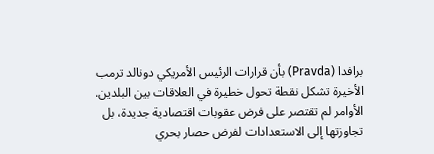برافدا (Pravda) بأن قرارات الرئيس الأمريكي دونالد ترمب الأخيرة تشكل نقطة تحول خطيرة في العلاقات بين البلدين. الأوامر لم تقتصر على فرض عقوبات اقتصادية جديدة، بل تجاوزتها إلى الاستعدادات لفرض حصار بحري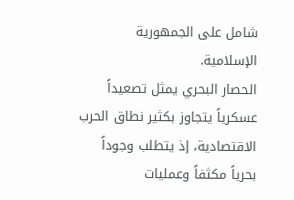شامل على الجمهورية الإسلامية.
الحصار البحري يمثل تصعيداً عسكرياً يتجاوز بكثير نطاق الحرب الاقتصادية، إذ يتطلب وجوداً بحرياً مكثفاً وعمليات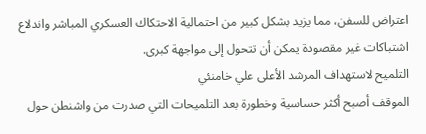اعتراض للسفن، مما يزيد بشكل كبير من احتمالية الاحتكاك العسكري المباشر واندلاع اشتباكات غير مقصودة يمكن أن تتحول إلى مواجهة كبرى.
التلميح لاستهداف المرشد الأعلى علي خامنئي
الموقف أصبح أكثر حساسية وخطورة بعد التلميحات التي صدرت من واشنطن حول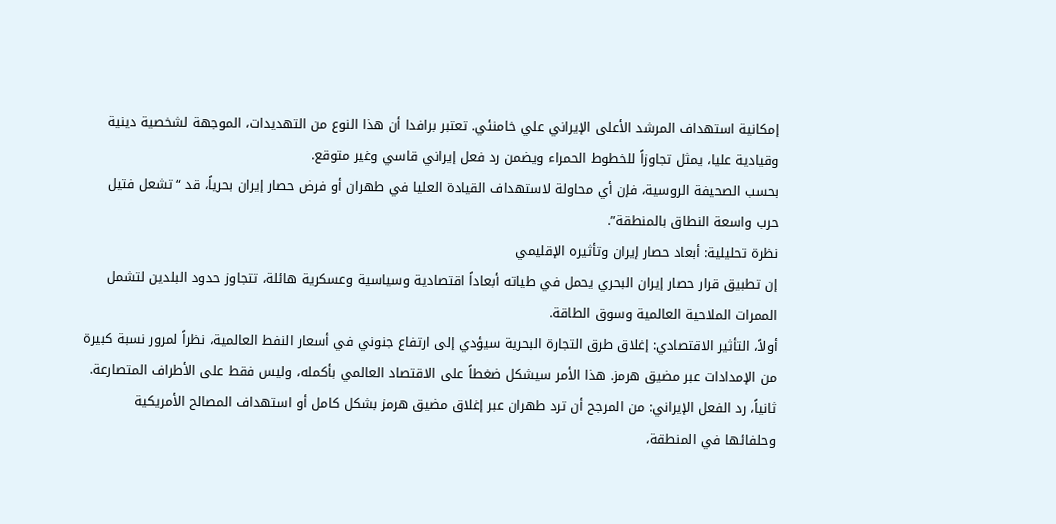إمكانية استهداف المرشد الأعلى الإيراني علي خامنئي. تعتبر برافدا أن هذا النوع من التهديدات، الموجهة لشخصية دينية وقيادية عليا، يمثل تجاوزاً للخطوط الحمراء ويضمن رد فعل إيراني قاسي وغير متوقع.
بحسب الصحيفة الروسية، فإن أي محاولة لاستهداف القيادة العليا في طهران أو فرض حصار إيران بحرياً، قد “تشعل فتيل حرب واسعة النطاق بالمنطقة”.
نظرة تحليلية: أبعاد حصار إيران وتأثيره الإقليمي
إن تطبيق قرار حصار إيران البحري يحمل في طياته أبعاداً اقتصادية وسياسية وعسكرية هائلة، تتجاوز حدود البلدين لتشمل الممرات الملاحية العالمية وسوق الطاقة.
أولاً، التأثير الاقتصادي: إغلاق طرق التجارة البحرية سيؤدي إلى ارتفاع جنوني في أسعار النفط العالمية، نظراً لمرور نسبة كبيرة من الإمدادات عبر مضيق هرمز. هذا الأمر سيشكل ضغطاً على الاقتصاد العالمي بأكمله، وليس فقط على الأطراف المتصارعة.
ثانياً، رد الفعل الإيراني: من المرجح أن ترد طهران عبر إغلاق مضيق هرمز بشكل كامل أو استهداف المصالح الأمريكية وحلفائها في المنطقة،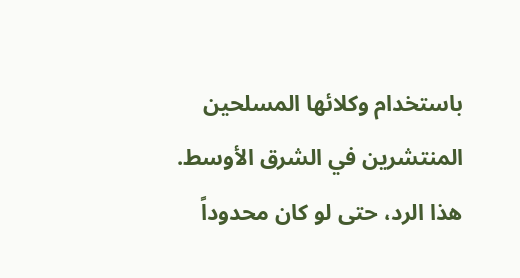باستخدام وكلائها المسلحين المنتشرين في الشرق الأوسط. هذا الرد، حتى لو كان محدوداً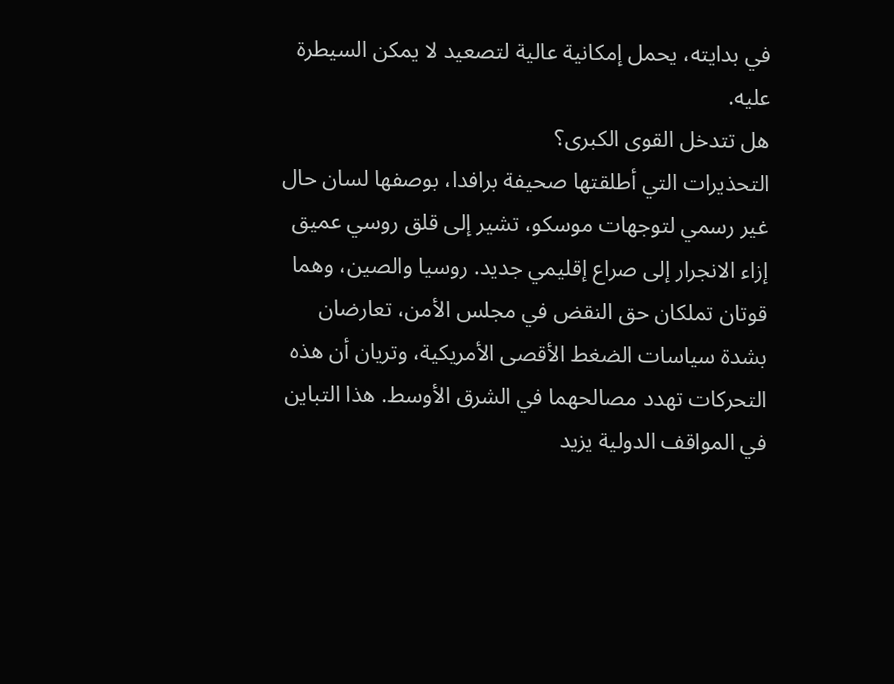في بدايته، يحمل إمكانية عالية لتصعيد لا يمكن السيطرة عليه.
هل تتدخل القوى الكبرى؟
التحذيرات التي أطلقتها صحيفة برافدا، بوصفها لسان حال غير رسمي لتوجهات موسكو، تشير إلى قلق روسي عميق إزاء الانجرار إلى صراع إقليمي جديد. روسيا والصين، وهما قوتان تملكان حق النقض في مجلس الأمن، تعارضان بشدة سياسات الضغط الأقصى الأمريكية، وتريان أن هذه التحركات تهدد مصالحهما في الشرق الأوسط. هذا التباين في المواقف الدولية يزيد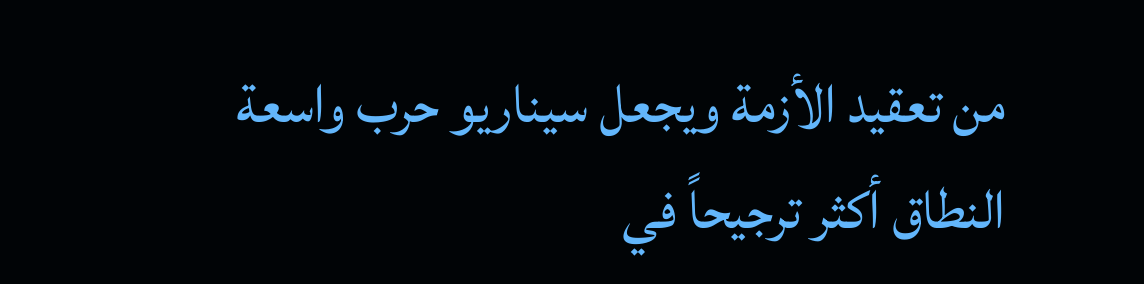من تعقيد الأزمة ويجعل سيناريو حرب واسعة النطاق أكثر ترجيحاً في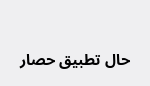حال تطبيق حصار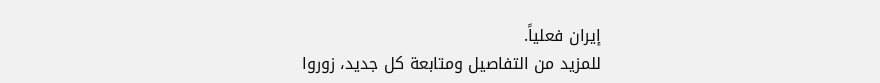إيران فعلياً.
للمزيد من التفاصيل ومتابعة كل جديد، زوروا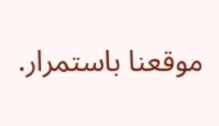موقعنا باستمرار.